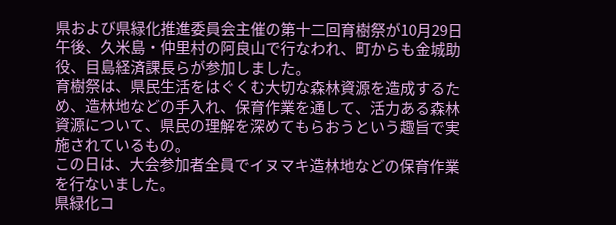県および県緑化推進委員会主催の第十二回育樹祭が10月29日午後、久米島・仲里村の阿良山で行なわれ、町からも金城助役、目島経済課長らが参加しました。
育樹祭は、県民生活をはぐくむ大切な森林資源を造成するため、造林地などの手入れ、保育作業を通して、活力ある森林資源について、県民の理解を深めてもらおうという趣旨で実施されているもの。
この日は、大会参加者全員でイヌマキ造林地などの保育作業を行ないました。
県緑化コ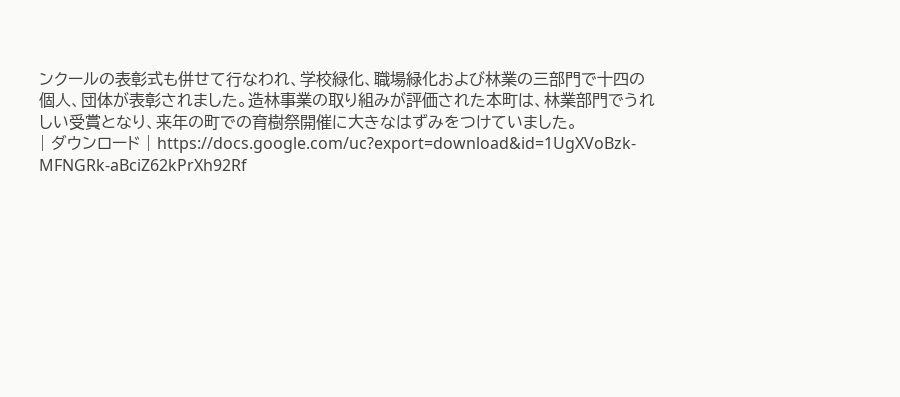ンクールの表彰式も併せて行なわれ、学校緑化、職場緑化および林業の三部門で十四の個人、団体が表彰されました。造林事業の取り組みが評価された本町は、林業部門でうれしい受賞となり、来年の町での育樹祭開催に大きなはずみをつけていました。
| ダウンロード | https://docs.google.com/uc?export=download&id=1UgXVoBzk-MFNGRk-aBciZ62kPrXh92Rf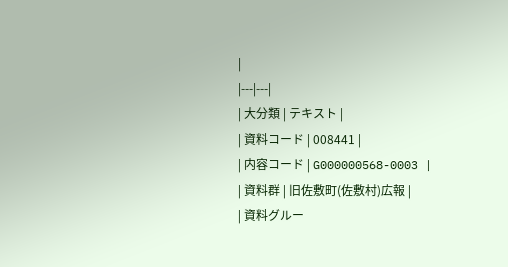|
|---|---|
| 大分類 | テキスト |
| 資料コード | 008441 |
| 内容コード | G000000568-0003 |
| 資料群 | 旧佐敷町(佐敷村)広報 |
| 資料グルー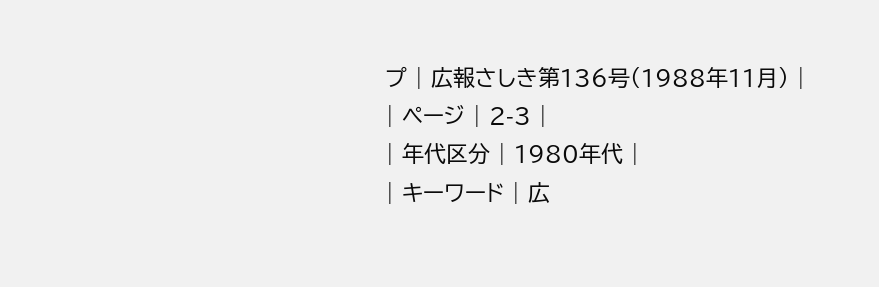プ | 広報さしき第136号(1988年11月) |
| ページ | 2-3 |
| 年代区分 | 1980年代 |
| キーワード | 広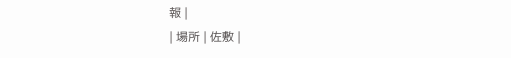報 |
| 場所 | 佐敷 |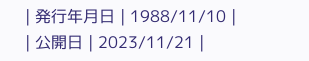| 発行年月日 | 1988/11/10 |
| 公開日 | 2023/11/21 |